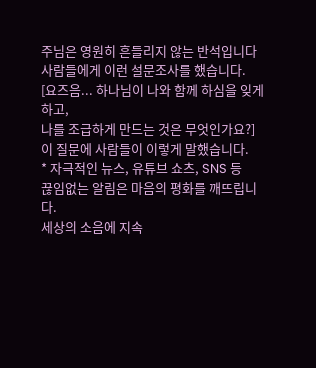주님은 영원히 흔들리지 않는 반석입니다
사람들에게 이런 설문조사를 했습니다.
[요즈음... 하나님이 나와 함께 하심을 잊게 하고,
나를 조급하게 만드는 것은 무엇인가요?]
이 질문에 사람들이 이렇게 말했습니다.
* 자극적인 뉴스, 유튜브 쇼츠, SNS 등
끊임없는 알림은 마음의 평화를 깨뜨립니다.
세상의 소음에 지속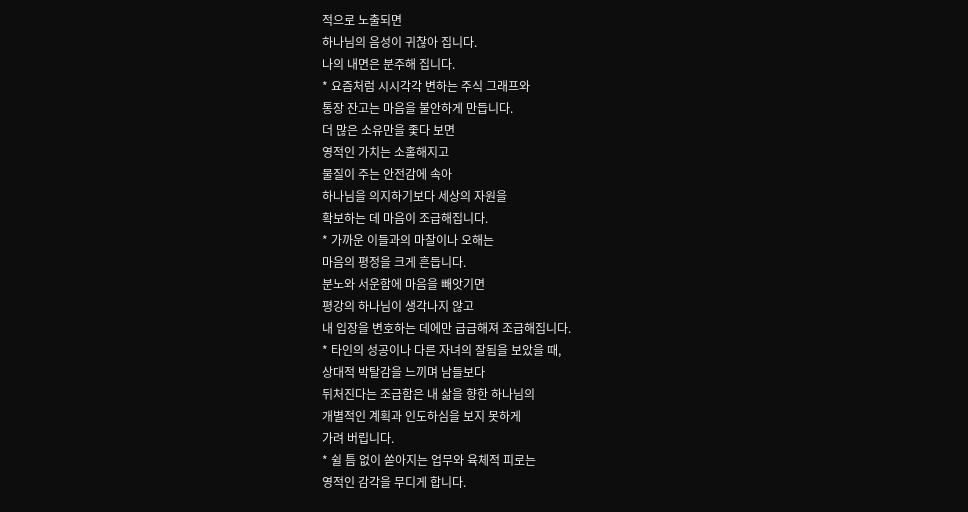적으로 노출되면
하나님의 음성이 귀찮아 집니다.
나의 내면은 분주해 집니다.
* 요즘처럼 시시각각 변하는 주식 그래프와
통장 잔고는 마음을 불안하게 만듭니다.
더 많은 소유만을 좇다 보면
영적인 가치는 소홀해지고
물질이 주는 안전감에 속아
하나님을 의지하기보다 세상의 자원을
확보하는 데 마음이 조급해집니다.
* 가까운 이들과의 마찰이나 오해는
마음의 평정을 크게 흔듭니다.
분노와 서운함에 마음을 빼앗기면
평강의 하나님이 생각나지 않고
내 입장을 변호하는 데에만 급급해져 조급해집니다.
* 타인의 성공이나 다른 자녀의 잘됨을 보았을 때,
상대적 박탈감을 느끼며 남들보다
뒤처진다는 조급함은 내 삶을 향한 하나님의
개별적인 계획과 인도하심을 보지 못하게
가려 버립니다.
* 쉴 틈 없이 쏟아지는 업무와 육체적 피로는
영적인 감각을 무디게 합니다.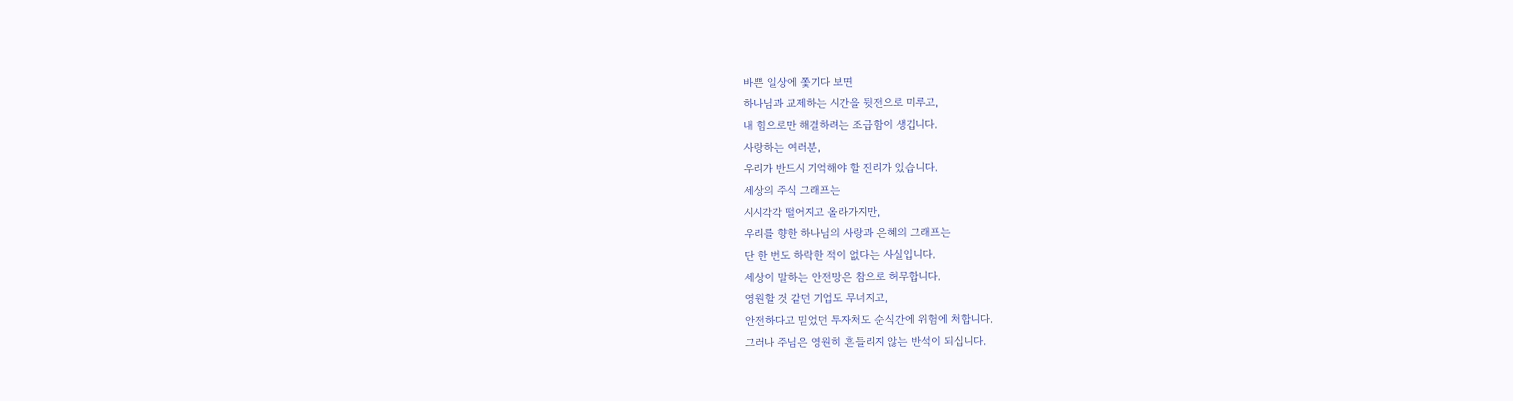바쁜 일상에 쫓기다 보면
하나님과 교제하는 시간을 뒷전으로 미루고,
내 힘으로만 해결하려는 조급함이 생깁니다.
사랑하는 여러분,
우리가 반드시 기억해야 할 진리가 있습니다.
세상의 주식 그래프는
시시각각 떨어지고 올라가지만,
우리를 향한 하나님의 사랑과 은혜의 그래프는
단 한 번도 하락한 적이 없다는 사실입니다.
세상이 말하는 안전망은 참으로 허무합니다.
영원할 것 같던 기업도 무너지고,
안전하다고 믿었던 투자처도 순식간에 위험에 처합니다.
그러나 주님은 영원히 흔들리지 않는 반석이 되십니다.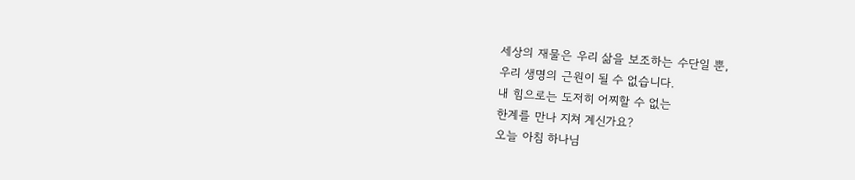세상의 재물은 우리 삶을 보조하는 수단일 뿐,
우리 생명의 근원이 될 수 없습니다.
내 힘으로는 도저히 어찌할 수 없는
한계를 만나 지쳐 계신가요?
오늘 아침 하나님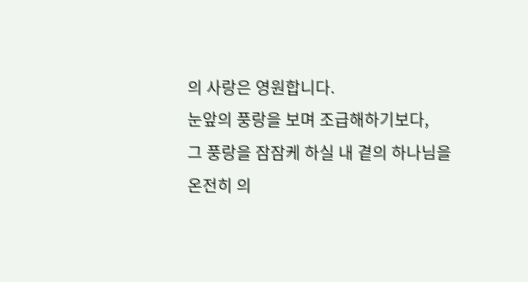의 사랑은 영원합니다.
눈앞의 풍랑을 보며 조급해하기보다,
그 풍랑을 잠잠케 하실 내 곁의 하나님을
온전히 의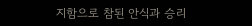지함으로 참된 안식과 승리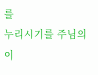를
누리시기를 주님의 이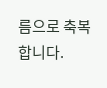름으로 축복합니다.